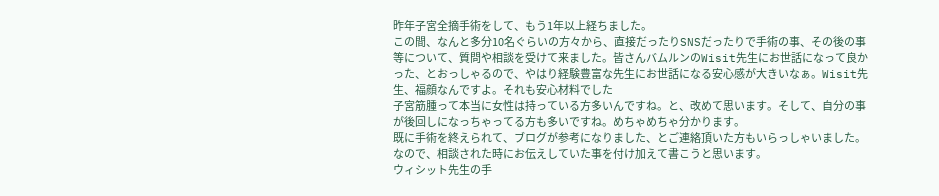昨年子宮全摘手術をして、もう1年以上経ちました。
この間、なんと多分10名ぐらいの方々から、直接だったりSNSだったりで手術の事、その後の事等について、質問や相談を受けて来ました。皆さんバムルンのWisit先生にお世話になって良かった、とおっしゃるので、やはり経験豊富な先生にお世話になる安心感が大きいなぁ。Wisit先生、福顔なんですよ。それも安心材料でした
子宮筋腫って本当に女性は持っている方多いんですね。と、改めて思います。そして、自分の事が後回しになっちゃってる方も多いですね。めちゃめちゃ分かります。
既に手術を終えられて、ブログが参考になりました、とご連絡頂いた方もいらっしゃいました。
なので、相談された時にお伝えしていた事を付け加えて書こうと思います。
ウィシット先生の手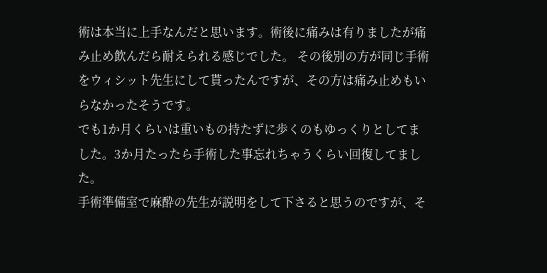術は本当に上手なんだと思います。術後に痛みは有りましたが痛み止め飲んだら耐えられる感じでした。 その後別の方が同じ手術をウィシット先生にして貰ったんですが、その方は痛み止めもいらなかったそうです。
でも1か月くらいは重いもの持たずに歩くのもゆっくりとしてました。3か月たったら手術した事忘れちゃうくらい回復してました。
手術準備室で麻酔の先生が説明をして下さると思うのですが、そ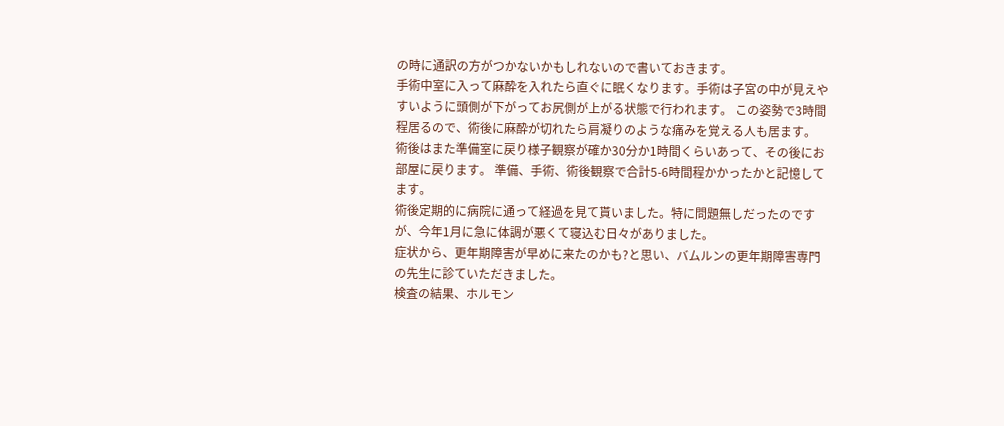の時に通訳の方がつかないかもしれないので書いておきます。
手術中室に入って麻酔を入れたら直ぐに眠くなります。手術は子宮の中が見えやすいように頭側が下がってお尻側が上がる状態で行われます。 この姿勢で3時間程居るので、術後に麻酔が切れたら肩凝りのような痛みを覚える人も居ます。
術後はまた準備室に戻り様子観察が確か30分か1時間くらいあって、その後にお部屋に戻ります。 準備、手術、術後観察で合計5-6時間程かかったかと記憶してます。
術後定期的に病院に通って経過を見て貰いました。特に問題無しだったのですが、今年1月に急に体調が悪くて寝込む日々がありました。
症状から、更年期障害が早めに来たのかも?と思い、バムルンの更年期障害専門の先生に診ていただきました。
検査の結果、ホルモン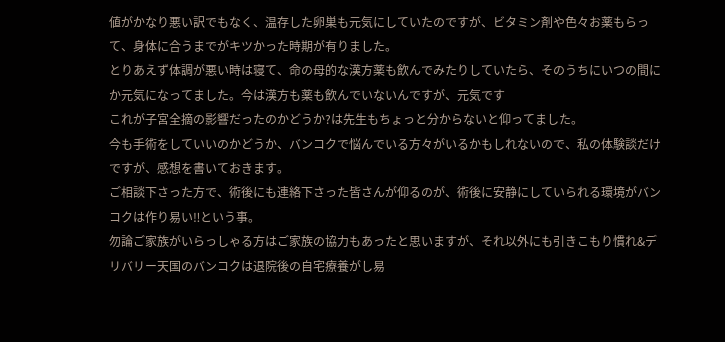値がかなり悪い訳でもなく、温存した卵巣も元気にしていたのですが、ビタミン剤や色々お薬もらって、身体に合うまでがキツかった時期が有りました。
とりあえず体調が悪い時は寝て、命の母的な漢方薬も飲んでみたりしていたら、そのうちにいつの間にか元気になってました。今は漢方も薬も飲んでいないんですが、元気です
これが子宮全摘の影響だったのかどうか?は先生もちょっと分からないと仰ってました。
今も手術をしていいのかどうか、バンコクで悩んでいる方々がいるかもしれないので、私の体験談だけですが、感想を書いておきます。
ご相談下さった方で、術後にも連絡下さった皆さんが仰るのが、術後に安静にしていられる環境がバンコクは作り易い‼という事。
勿論ご家族がいらっしゃる方はご家族の協力もあったと思いますが、それ以外にも引きこもり慣れ&デリバリー天国のバンコクは退院後の自宅療養がし易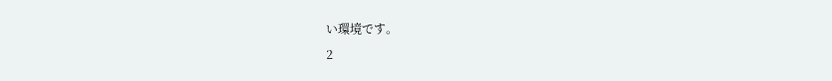い環境です。
2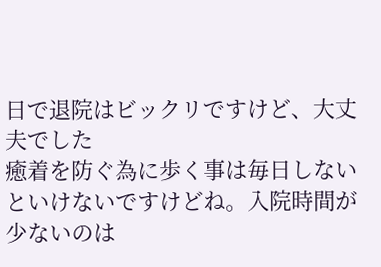日で退院はビックリですけど、大丈夫でした
癒着を防ぐ為に歩く事は毎日しないといけないですけどね。入院時間が少ないのは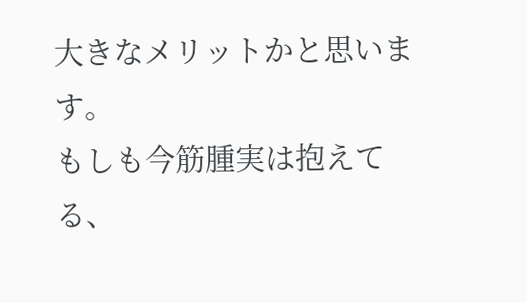大きなメリットかと思います。
もしも今筋腫実は抱えてる、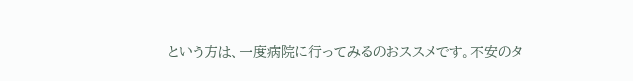という方は、一度病院に行ってみるのおススメです。不安のタ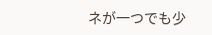ネが一つでも少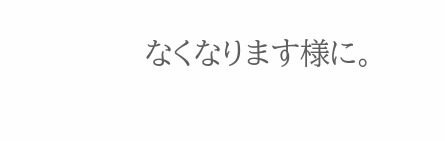なくなります様に。